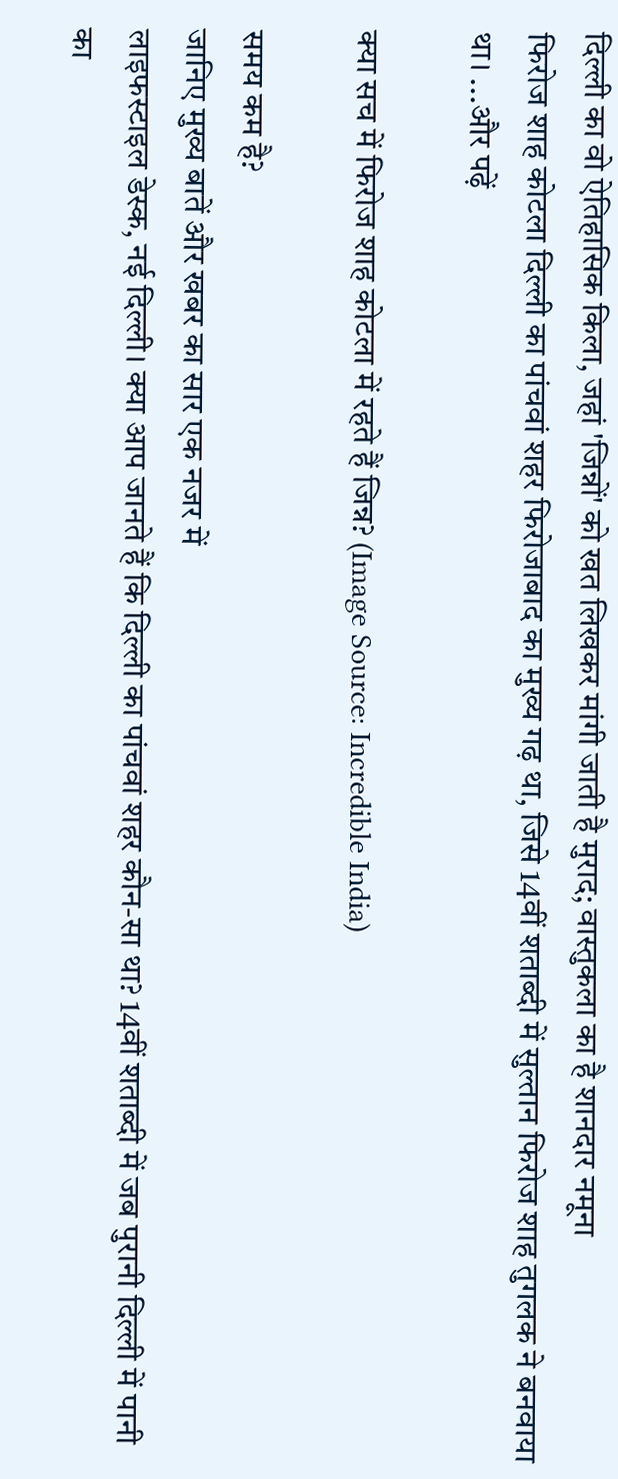दिल्ली का वो ऐतिहासिक किला, जहां 'जिन्नों' को खत लिखकर मांगी जाती है मुराद; वास्तुकला का है शानदार नमूना
फिरोज शाह कोटला दिल्ली का पांचवां शहर फिरोजाबाद का मुख्य गढ़ था, जिसे 14वीं शताब्दी में सुल्तान फिरोज शाह तुगलक ने बनवाया था। ...और पढ़ें

क्या सच में फिरोज शाह कोटला में रहते हैं जिन्न? (Image Source: Incredible India)

समय कम है?
जानिए मुख्य बातें और खबर का सार एक नजर में
लाइफस्टाइल डेस्क, नई दिल्ली। क्या आप जानते हैं कि दिल्ली का पांचवां शहर कौन-सा था? 14वीं शताब्दी में जब पुरानी दिल्ली में पानी का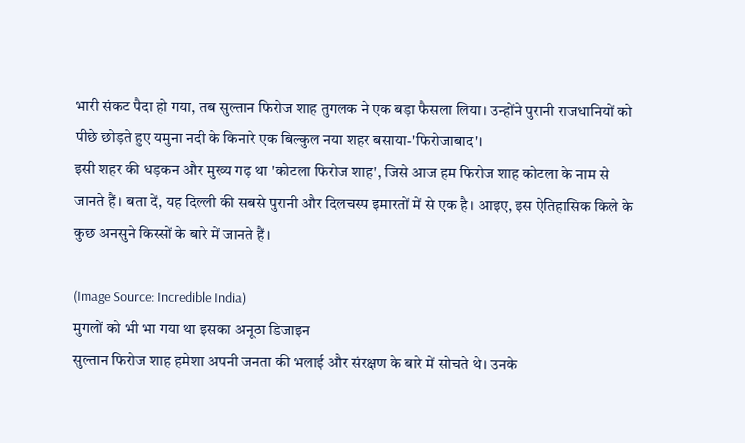भारी संकट पैदा हो गया, तब सुल्तान फिरोज शाह तुगलक ने एक बड़ा फैसला लिया। उन्होंने पुरानी राजधानियों को पीछे छोड़ते हुए यमुना नदी के किनारे एक बिल्कुल नया शहर बसाया-'फिरोजाबाद'।
इसी शहर की धड़कन और मुख्य गढ़ था 'कोटला फिरोज शाह', जिसे आज हम फिरोज शाह कोटला के नाम से जानते हैं। बता दें, यह दिल्ली की सबसे पुरानी और दिलचस्प इमारतों में से एक है। आइए, इस ऐतिहासिक किले के कुछ अनसुने किस्सों के बारे में जानते हैं।

(Image Source: Incredible India)
मुगलों को भी भा गया था इसका अनूठा डिजाइन
सुल्तान फिरोज शाह हमेशा अपनी जनता की भलाई और संरक्षण के बारे में सोचते थे। उनके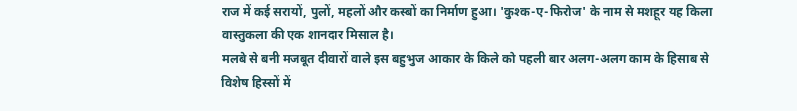राज में कई सरायों, पुलों, महलों और कस्बों का निर्माण हुआ। 'कुश्क-ए-फिरोज' के नाम से मशहूर यह किला वास्तुकला की एक शानदार मिसाल है।
मलबे से बनी मजबूत दीवारों वाले इस बहुभुज आकार के किले को पहली बार अलग-अलग काम के हिसाब से विशेष हिस्सों में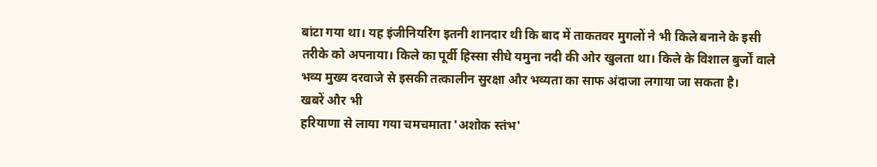बांटा गया था। यह इंजीनियरिंग इतनी शानदार थी कि बाद में ताकतवर मुगलों ने भी किले बनाने के इसी तरीके को अपनाया। किले का पूर्वी हिस्सा सीधे यमुना नदी की ओर खुलता था। किले के विशाल बुर्जों वाले भव्य मुख्य दरवाजे से इसकी तत्कालीन सुरक्षा और भव्यता का साफ अंदाजा लगाया जा सकता है।
खबरें और भी
हरियाणा से लाया गया चमचमाता 'अशोक स्तंभ'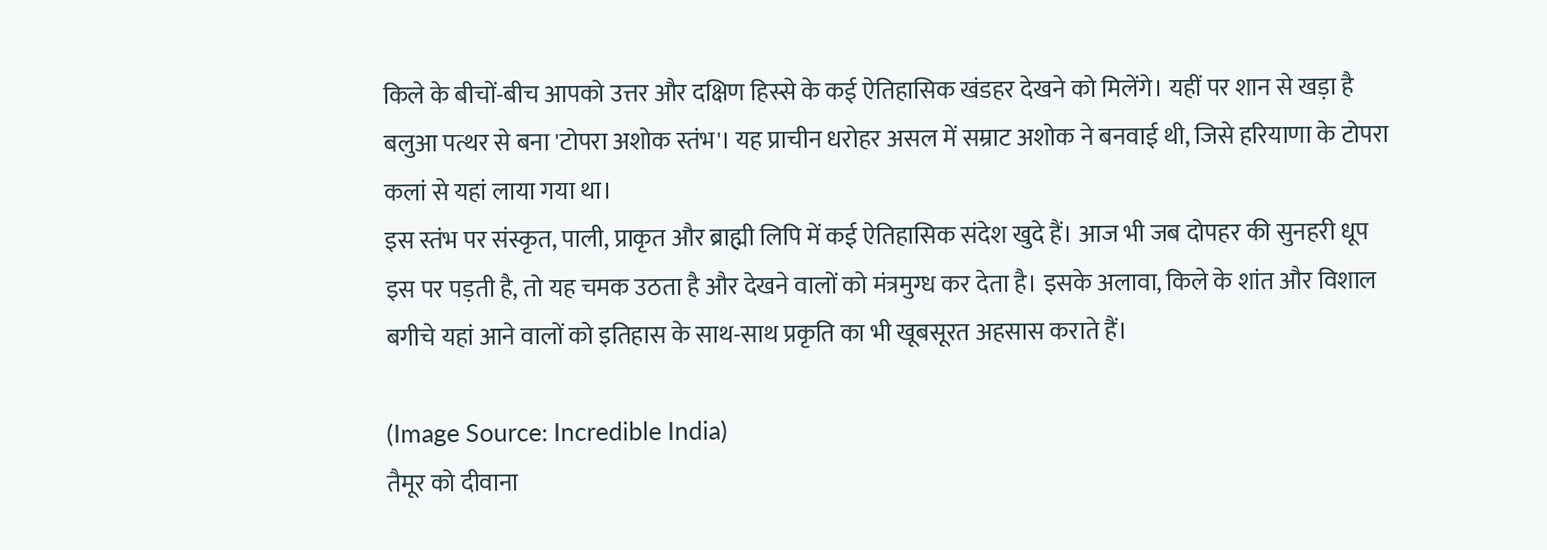किले के बीचों-बीच आपको उत्तर और दक्षिण हिस्से के कई ऐतिहासिक खंडहर देखने को मिलेंगे। यहीं पर शान से खड़ा है बलुआ पत्थर से बना 'टोपरा अशोक स्तंभ'। यह प्राचीन धरोहर असल में सम्राट अशोक ने बनवाई थी, जिसे हरियाणा के टोपरा कलां से यहां लाया गया था।
इस स्तंभ पर संस्कृत, पाली, प्राकृत और ब्राह्मी लिपि में कई ऐतिहासिक संदेश खुदे हैं। आज भी जब दोपहर की सुनहरी धूप इस पर पड़ती है, तो यह चमक उठता है और देखने वालों को मंत्रमुग्ध कर देता है। इसके अलावा, किले के शांत और विशाल बगीचे यहां आने वालों को इतिहास के साथ-साथ प्रकृति का भी खूबसूरत अहसास कराते हैं।

(Image Source: Incredible India)
तैमूर को दीवाना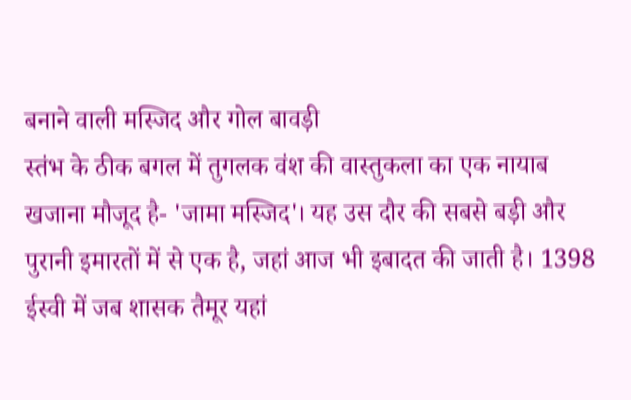बनाने वाली मस्जिद और गोल बावड़ी
स्तंभ के ठीक बगल में तुगलक वंश की वास्तुकला का एक नायाब खजाना मौजूद है- 'जामा मस्जिद'। यह उस दौर की सबसे बड़ी और पुरानी इमारतों में से एक है, जहां आज भी इबादत की जाती है। 1398 ईस्वी में जब शासक तैमूर यहां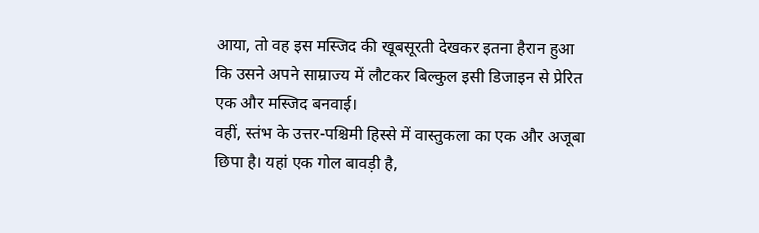आया, तो वह इस मस्जिद की खूबसूरती देखकर इतना हैरान हुआ कि उसने अपने साम्राज्य में लौटकर बिल्कुल इसी डिजाइन से प्रेरित एक और मस्जिद बनवाई।
वहीं, स्तंभ के उत्तर-पश्चिमी हिस्से में वास्तुकला का एक और अजूबा छिपा है। यहां एक गोल बावड़ी है,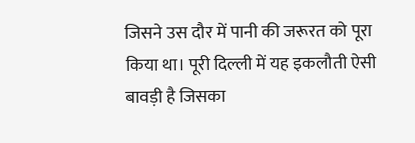जिसने उस दौर में पानी की जरूरत को पूरा किया था। पूरी दिल्ली में यह इकलौती ऐसी बावड़ी है जिसका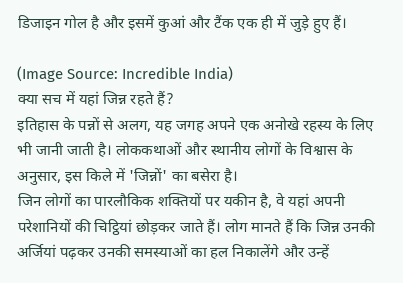डिजाइन गोल है और इसमें कुआं और टैंक एक ही में जुड़े हुए हैं।

(Image Source: Incredible India)
क्या सच में यहां जिन्न रहते हैं?
इतिहास के पन्नों से अलग, यह जगह अपने एक अनोखे रहस्य के लिए भी जानी जाती है। लोककथाओं और स्थानीय लोगों के विश्वास के अनुसार, इस किले में 'जिन्नों' का बसेरा है।
जिन लोगों का पारलौकिक शक्तियों पर यकीन है, वे यहां अपनी परेशानियों की चिट्ठियां छोड़कर जाते हैं। लोग मानते हैं कि जिन्न उनकी अर्जियां पढ़कर उनकी समस्याओं का हल निकालेंगे और उन्हें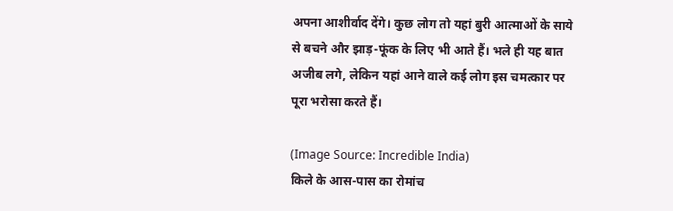अपना आशीर्वाद देंगे। कुछ लोग तो यहां बुरी आत्माओं के साये से बचने और झाड़-फूंक के लिए भी आते हैं। भले ही यह बात अजीब लगे, लेकिन यहां आने वाले कई लोग इस चमत्कार पर पूरा भरोसा करते हैं।

(Image Source: Incredible India)
किले के आस-पास का रोमांच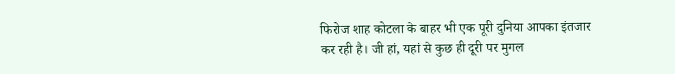फिरोज शाह कोटला के बाहर भी एक पूरी दुनिया आपका इंतजार कर रही है। जी हां, यहां से कुछ ही दूरी पर मुगल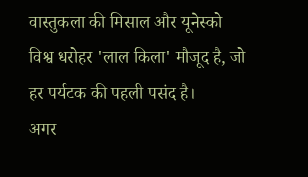वास्तुकला की मिसाल और यूनेस्को विश्व धरोहर 'लाल किला' मौजूद है, जो हर पर्यटक की पहली पसंद है।
अगर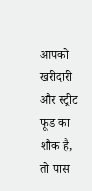आपको खरीदारी और स्ट्रीट फूड का शौक है, तो पास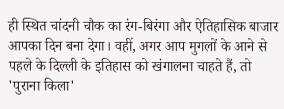ही स्थित चांदनी चौक का रंग-बिरंगा और ऐतिहासिक बाजार आपका दिन बना देगा। वहीं, अगर आप मुगलों के आने से पहले के दिल्ली के इतिहास को खंगालना चाहते हैं, तो 'पुराना किला'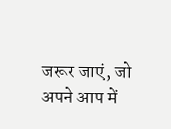जरूर जाएं, जो अपने आप में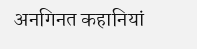अनगिनत कहानियां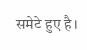समेटे हुए है।